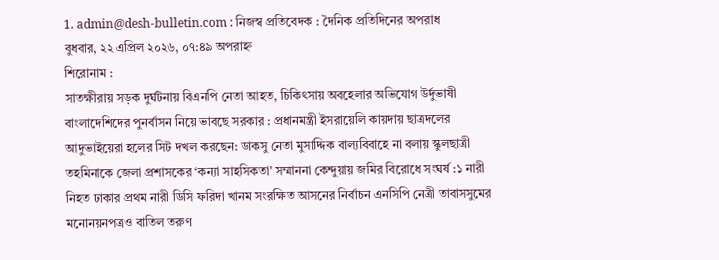1. admin@desh-bulletin.com : নিজস্ব প্রতিবেদক : দৈনিক প্রতিদিনের অপরাধ
বুধবার, ২২ এপ্রিল ২০২৬, ০৭:৪৯ অপরাহ্ন
শিরোনাম :
সাতক্ষীরায় সড়ক দুর্ঘটনায় বিএনপি নেতা আহত, চিকিৎসায় অবহেলার অভিযোগ উর্দুভাষী বাংলাদেশিদের পুনর্বাসন নিয়ে ভাবছে সরকার : প্রধানমন্ত্রী ইসরায়েলি কায়দায় ছাত্রদলের আদুভাইয়েরা হলের সিট দখল করছেন: ডাকসু নেতা মুসাদ্দিক বাল্যবিবাহে না বলায় স্কুলছাত্রী তহমিনাকে জেলা প্রশাসকের ‘কন্যা সাহসিকতা’ সম্মাননা কেন্দুয়ায় জমির বিরোধে সংঘর্ষ :১ নারী নিহত ঢাকার প্রথম নারী ডিসি ফরিদা খানম সংরক্ষিত আসনের নির্বাচন এনসিপি নেত্রী তাবাসসুমের মনোনয়নপত্রও বাতিল তরুণ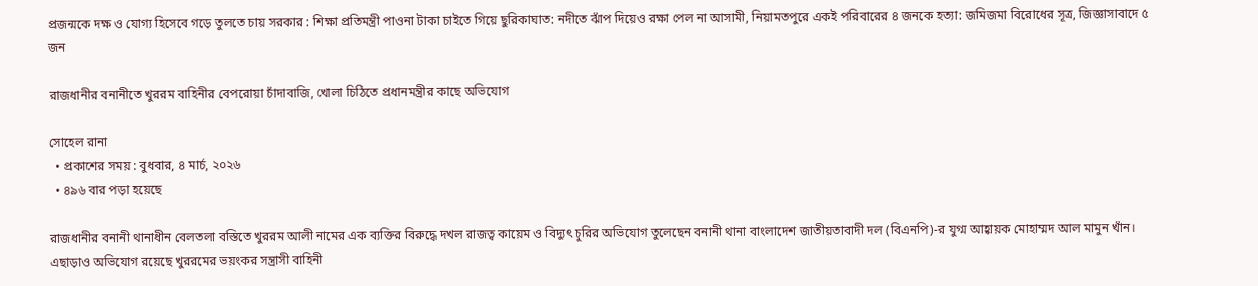প্রজন্মকে দক্ষ ও যোগ্য হিসেবে গড়ে তুলতে চায় সরকার : শিক্ষা প্রতিমন্ত্রী পাওনা টাকা চাইতে গিয়ে ছুরিকাঘাত: নদীতে ঝাঁপ দিয়েও রক্ষা পেল না আসামী, নিয়ামতপুরে একই পরিবারের ৪ জনকে হত্যা: জমিজমা বিরোধের সূত্র, জিজ্ঞাসাবাদে ৫ জন

রাজধানীর বনানীতে খুররম বাহিনীর বেপরোয়া চাঁদাবাজি, খোলা চিঠিতে প্রধানমন্ত্রীর কাছে অভিযোগ

সোহেল রানা
  • প্রকাশের সময় : বুধবার, ৪ মার্চ, ২০২৬
  • ৪৯৬ বার পড়া হয়েছে

রাজধানীর বনানী থানাধীন বেলতলা বস্তিতে খুররম আলী নামের এক ব্যক্তির বিরুদ্ধে দখল রাজত্ব কায়েম ও বিদ্যুৎ চুরির অভিযোগ তুলেছেন বনানী থানা বাংলাদেশ জাতীয়তাবাদী দল (বিএনপি)-র যুগ্ম আহ্বায়ক মোহাম্মদ আল মামুন খাঁন। এছাড়াও অভিযোগ রয়েছে খুররমের ভয়ংকর সন্ত্রাসী বাহিনী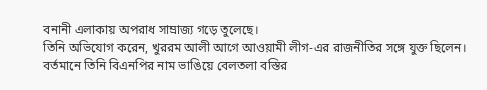বনানী এলাকায় অপরাধ সাম্রাজ্য গড়ে তুলেছে।
তিনি অভিযোগ করেন, খুররম আলী আগে আওয়ামী লীগ-এর রাজনীতির সঙ্গে যুক্ত ছিলেন। বর্তমানে তিনি বিএনপির নাম ভাঙিয়ে বেলতলা বস্তির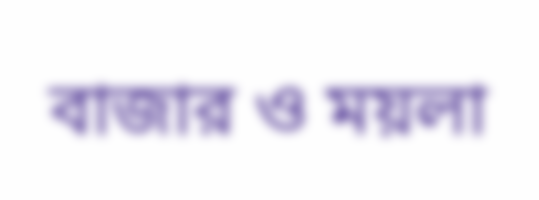বাজার ও ময়লা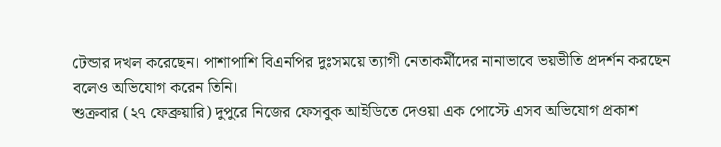টেন্ডার দখল করেছেন। পাশাপাশি বিএনপির দুঃসময়ে ত্যাগী নেতাকর্মীদের নানাভাবে ভয়ভীতি প্রদর্শন করছেন বলেও অভিযোগ করেন তিনি।
শুক্রবার (২৭ ফেব্রুয়ারি) দুপুরে নিজের ফেসবুক আইডিতে দেওয়া এক পোস্টে এসব অভিযোগ প্রকাশ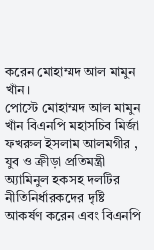করেন মোহাম্মদ আল মামুন খাঁন।
পোস্টে মোহাম্মদ আল মামুন খাঁন বিএনপি মহাসচিব মির্জা ফখরুল ইসলাম আলমগীর , যুব ও ক্রীড়া প্রতিমন্ত্রী অ্যামিনুল হকসহ দলটির নীতিনির্ধারকদের দৃষ্টি আকর্ষণ করেন এবং বিএনপি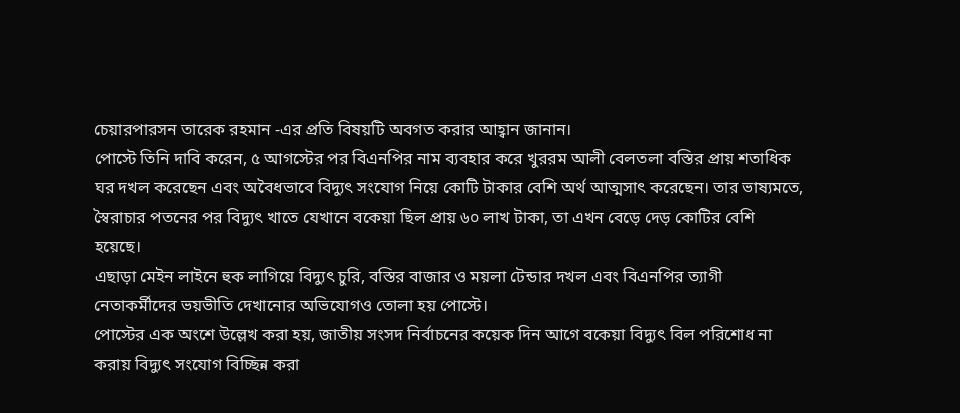চেয়ারপারসন তারেক রহমান -এর প্রতি বিষয়টি অবগত করার আহ্বান জানান।
পোস্টে তিনি দাবি করেন, ৫ আগস্টের পর বিএনপির নাম ব্যবহার করে খুররম আলী বেলতলা বস্তির প্রায় শতাধিক ঘর দখল করেছেন এবং অবৈধভাবে বিদ্যুৎ সংযোগ নিয়ে কোটি টাকার বেশি অর্থ আত্মসাৎ করেছেন। তার ভাষ্যমতে, স্বৈরাচার পতনের পর বিদ্যুৎ খাতে যেখানে বকেয়া ছিল প্রায় ৬০ লাখ টাকা, তা এখন বেড়ে দেড় কোটির বেশি হয়েছে।
এছাড়া মেইন লাইনে হুক লাগিয়ে বিদ্যুৎ চুরি, বস্তির বাজার ও ময়লা টেন্ডার দখল এবং বিএনপির ত্যাগী নেতাকর্মীদের ভয়ভীতি দেখানোর অভিযোগও তোলা হয় পোস্টে।
পোস্টের এক অংশে উল্লেখ করা হয়, জাতীয় সংসদ নির্বাচনের কয়েক দিন আগে বকেয়া বিদ্যুৎ বিল পরিশোধ না করায় বিদ্যুৎ সংযোগ বিচ্ছিন্ন করা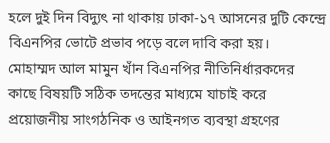হলে দুই দিন বিদ্যুৎ না থাকায় ঢাকা-১৭ আসনের দুটি কেন্দ্রে বিএনপির ভোটে প্রভাব পড়ে বলে দাবি করা হয়।
মোহাম্মদ আল মামুন খাঁন বিএনপির নীতিনির্ধারকদের কাছে বিষয়টি সঠিক তদন্তের মাধ্যমে যাচাই করে প্রয়োজনীয় সাংগঠনিক ও আইনগত ব্যবস্থা গ্রহণের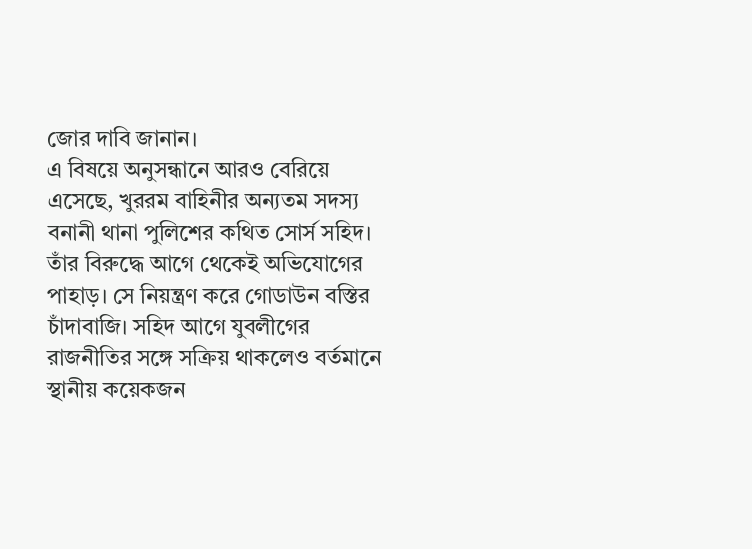জোর দাবি জানান।
এ বিষয়ে অনুসন্ধানে আরও বেরিয়ে এসেছে, খুররম বাহিনীর অন্যতম সদস্য বনানী থানা পুলিশের কথিত সোর্স সহিদ। তাঁর বিরুদ্ধে আগে থেকেই অভিযোগের পাহাড়। সে নিয়ন্ত্রণ করে গোডাউন বস্তির চাঁদাবাজি। সহিদ আগে যুবলীগের রাজনীতির সঙ্গে সক্রিয় থাকলেও বর্তমানে স্থানীয় কয়েকজন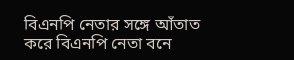বিএনপি নেতার সঙ্গে আঁতাত করে বিএনপি নেতা বনে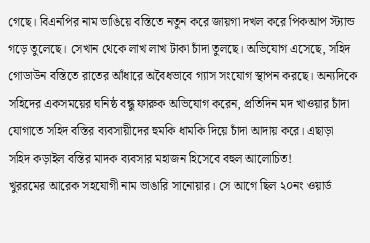গেছে। বিএনপির নাম ভাঙিয়ে বস্তিতে নতুন করে জায়গা দখল করে পিকআপ স্ট্যান্ড গড়ে তুলেছে। সেখান থেকে লাখ লাখ টাকা চাঁদা তুলছে। অভিযোগ এসেছে, সহিদ গোডাউন বস্তিতে রাতের আঁধারে অবৈধভাবে গ্যাস সংযোগ স্থাপন করছে। অন্যদিকে সহিদের একসময়ের ঘনিষ্ঠ বন্ধু ফারুক অভিযোগ করেন, প্রতিদিন মদ খাওয়ার চাঁদা যোগাতে সহিদ বস্তির ব্যবসায়ীদের হুমকি ধামকি দিয়ে চাঁদা আদায় করে। এছাড়া সহিদ কড়াইল বস্তির মাদক ব্যবসার মহাজন হিসেবে বহুল আলোচিত!
খুররমের আরেক সহযোগী নাম ভাঙারি সানোয়ার। সে আগে ছিল ২০নং ওয়ার্ড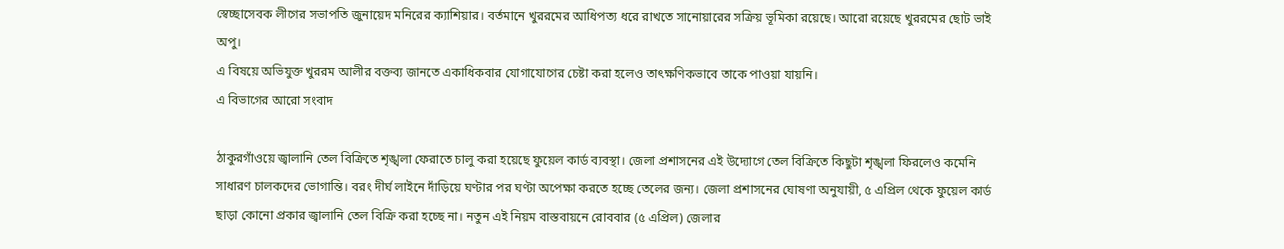স্বেচ্ছাসেবক লীগের সভাপতি জুনায়েদ মনিরের ক্যাশিয়ার। বর্তমানে খুররমের আধিপত্য ধরে রাখতে সানোয়ারের সক্রিয় ভূমিকা রয়েছে। আরো রয়েছে খুররমের ছোট ভাই অপু।
এ বিষয়ে অভিযুক্ত খুররম আলীর বক্তব্য জানতে একাধিকবার যোগাযোগের চেষ্টা করা হলেও তাৎক্ষণিকভাবে তাকে পাওয়া যায়নি।
এ বিভাগের আরো সংবাদ

ঠাকুরগাঁওয়ে জ্বালানি তেল বিক্রিতে শৃঙ্খলা ফেরাতে চালু করা হয়েছে ফুয়েল কার্ড ব্যবস্থা। জেলা প্রশাসনের এই উদ্যোগে তেল বিক্রিতে কিছুটা শৃঙ্খলা ফিরলেও কমেনি সাধারণ চালকদের ভোগান্তি। বরং দীর্ঘ লাইনে দাঁড়িয়ে ঘণ্টার পর ঘণ্টা অপেক্ষা করতে হচ্ছে তেলের জন্য। জেলা প্রশাসনের ঘোষণা অনুযায়ী, ৫ এপ্রিল থেকে ফুয়েল কার্ড ছাড়া কোনো প্রকার জ্বালানি তেল বিক্রি করা হচ্ছে না। নতুন এই নিয়ম বাস্তবায়নে রোববার (৫ এপ্রিল) জেলার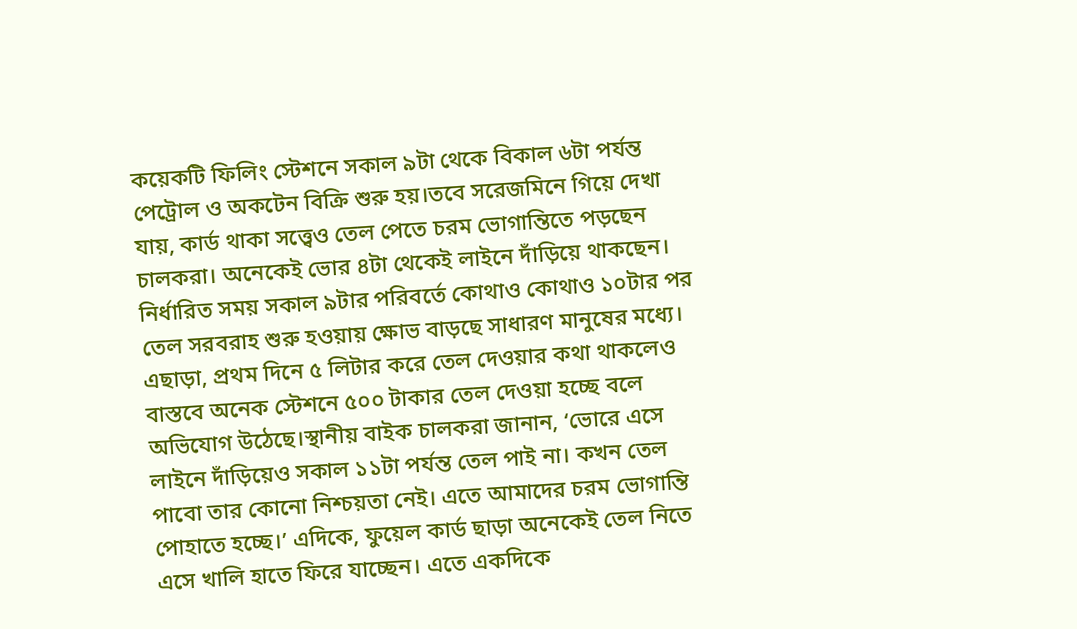কয়েকটি ফিলিং স্টেশনে সকাল ৯টা থেকে বিকাল ৬টা পর্যন্ত পেট্রোল ও অকটেন বিক্রি শুরু হয়।তবে সরেজমিনে গিয়ে দেখা যায়, কার্ড থাকা সত্ত্বেও তেল পেতে চরম ভোগান্তিতে পড়ছেন চালকরা। অনেকেই ভোর ৪টা থেকেই লাইনে দাঁড়িয়ে থাকছেন। নির্ধারিত সময় সকাল ৯টার পরিবর্তে কোথাও কোথাও ১০টার পর তেল সরবরাহ শুরু হওয়ায় ক্ষোভ বাড়ছে সাধারণ মানুষের মধ্যে। এছাড়া, প্রথম দিনে ৫ লিটার করে তেল দেওয়ার কথা থাকলেও বাস্তবে অনেক স্টেশনে ৫০০ টাকার তেল দেওয়া হচ্ছে বলে অভিযোগ উঠেছে।স্থানীয় বাইক চালকরা জানান, ‘ভোরে এসে লাইনে দাঁড়িয়েও সকাল ১১টা পর্যন্ত তেল পাই না। কখন তেল পাবো তার কোনো নিশ্চয়তা নেই। এতে আমাদের চরম ভোগান্তি পোহাতে হচ্ছে।’ এদিকে, ফুয়েল কার্ড ছাড়া অনেকেই তেল নিতে এসে খালি হাতে ফিরে যাচ্ছেন। এতে একদিকে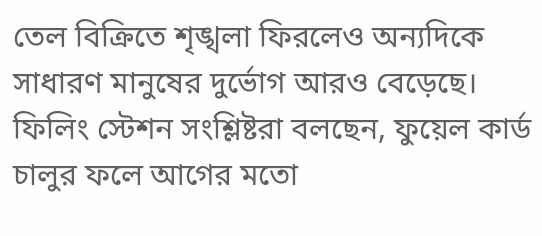তেল বিক্রিতে শৃঙ্খলা ফিরলেও অন্যদিকে সাধারণ মানুষের দুর্ভোগ আরও বেড়েছে। ফিলিং স্টেশন সংশ্লিষ্টরা বলছেন, ফুয়েল কার্ড চালুর ফলে আগের মতো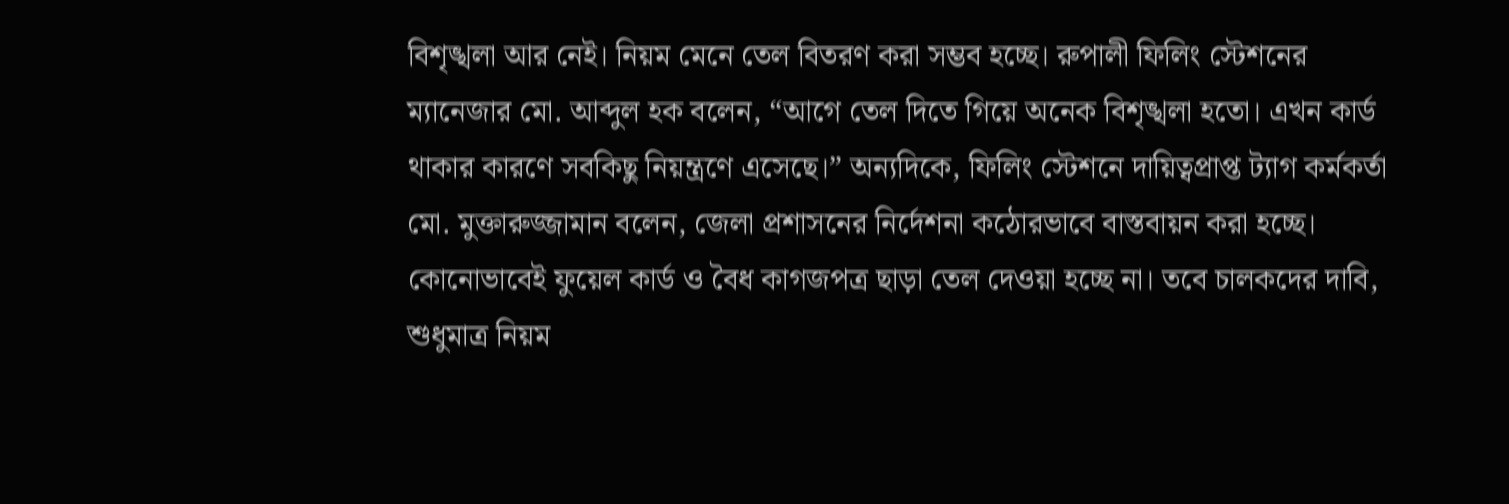বিশৃঙ্খলা আর নেই। নিয়ম মেনে তেল বিতরণ করা সম্ভব হচ্ছে। রুপালী ফিলিং স্টেশনের ম্যানেজার মো. আব্দুল হক বলেন, “আগে তেল দিতে গিয়ে অনেক বিশৃঙ্খলা হতো। এখন কার্ড থাকার কারণে সবকিছু নিয়ন্ত্রণে এসেছে।” অন্যদিকে, ফিলিং স্টেশনে দায়িত্বপ্রাপ্ত ট্যাগ কর্মকর্তা মো. মুক্তারুজ্জামান বলেন, জেলা প্রশাসনের নির্দেশনা কঠোরভাবে বাস্তবায়ন করা হচ্ছে। কোনোভাবেই ফুয়েল কার্ড ও বৈধ কাগজপত্র ছাড়া তেল দেওয়া হচ্ছে না। তবে চালকদের দাবি, শুধুমাত্র নিয়ম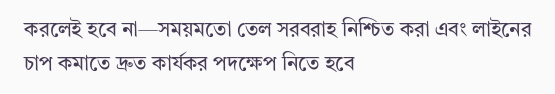করলেই হবে না—সময়মতো তেল সরবরাহ নিশ্চিত করা এবং লাইনের চাপ কমাতে দ্রুত কার্যকর পদক্ষেপ নিতে হবে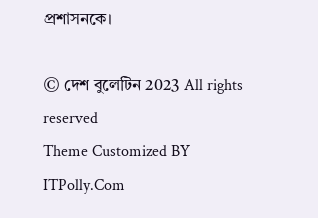প্রশাসনকে।

© দেশ বুলেটিন 2023 All rights reserved
Theme Customized BY ITPolly.Com